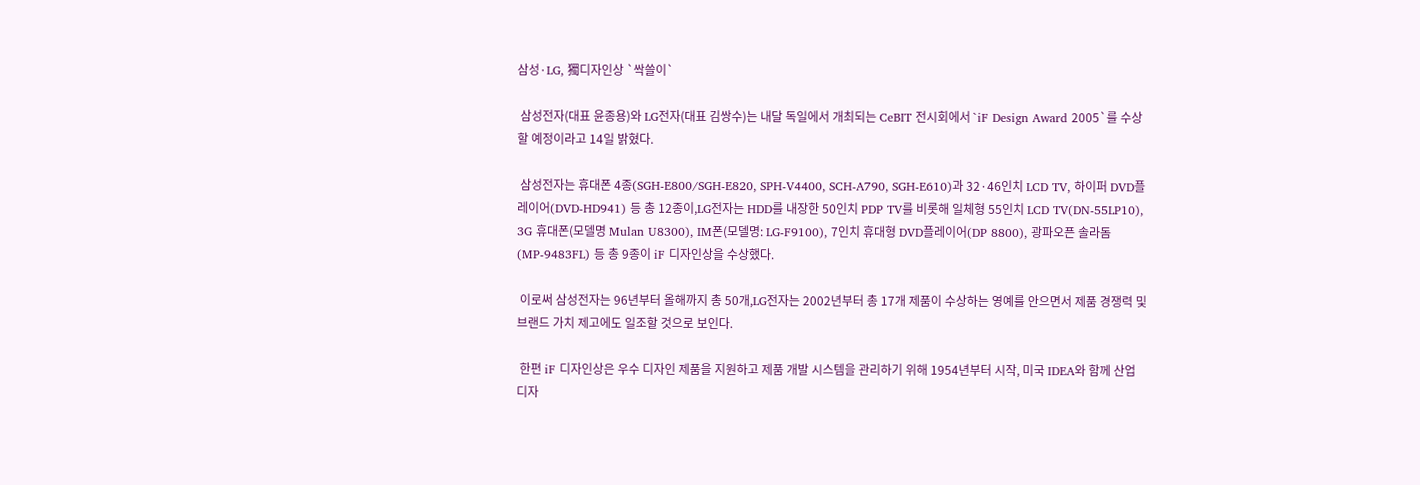삼성·LG, 獨디자인상 `싹쓸이`

 삼성전자(대표 윤종용)와 LG전자(대표 김쌍수)는 내달 독일에서 개최되는 CeBIT 전시회에서 `iF Design Award 2005`를 수상할 예정이라고 14일 밝혔다.

 삼성전자는 휴대폰 4종(SGH-E800/SGH-E820, SPH-V4400, SCH-A790, SGH-E610)과 32·46인치 LCD TV, 하이퍼 DVD플레이어(DVD-HD941) 등 총 12종이,LG전자는 HDD를 내장한 50인치 PDP TV를 비롯해 일체형 55인치 LCD TV(DN-55LP10), 3G 휴대폰(모델명 Mulan U8300), IM폰(모델명: LG-F9100), 7인치 휴대형 DVD플레이어(DP 8800), 광파오픈 솔라돔(MP-9483FL) 등 총 9종이 iF 디자인상을 수상했다.

 이로써 삼성전자는 96년부터 올해까지 총 50개,LG전자는 2002년부터 총 17개 제품이 수상하는 영예를 안으면서 제품 경쟁력 및 브랜드 가치 제고에도 일조할 것으로 보인다.

 한편 iF 디자인상은 우수 디자인 제품을 지원하고 제품 개발 시스템을 관리하기 위해 1954년부터 시작, 미국 IDEA와 함께 산업 디자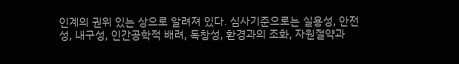인계의 권위 있는 상으로 알려져 있다. 심사기준으로는 실용성, 안전성, 내구성, 인간공학적 배려, 독창성, 환경과의 조화, 자원절약과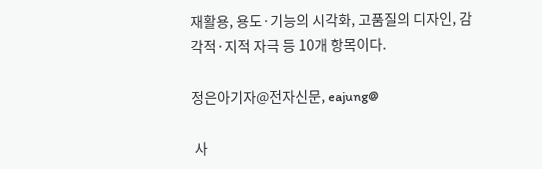재활용, 용도·기능의 시각화, 고품질의 디자인, 감각적·지적 자극 등 10개 항목이다.

정은아기자@전자신문, eajung@

 사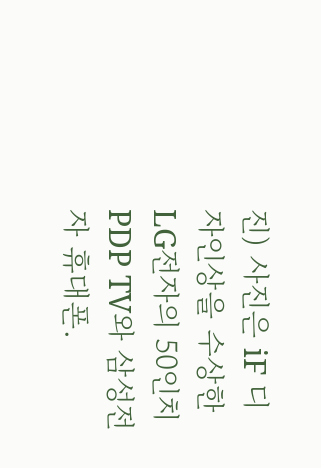진) 사진은 iF 디자인상을 수상한 LG전자의 50인치 PDP TV와 삼성전자 휴대폰.